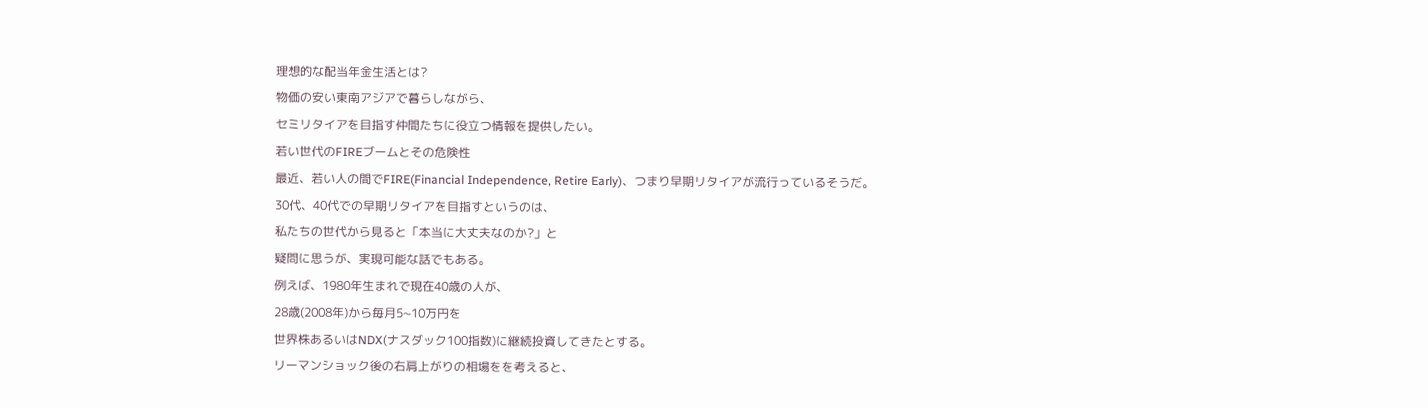理想的な配当年金生活とは?
物価の安い東南アジアで暮らしながら、
セミリタイアを目指す仲間たちに役立つ情報を提供したい。
若い世代のFIREブームとその危険性
最近、若い人の間でFIRE(Financial Independence, Retire Early)、つまり早期リタイアが流行っているそうだ。
30代、40代での早期リタイアを目指すというのは、
私たちの世代から見ると「本当に大丈夫なのか?」と
疑問に思うが、実現可能な話でもある。
例えば、1980年生まれで現在40歳の人が、
28歳(2008年)から毎月5~10万円を
世界株あるいはNDX(ナスダック100指数)に継続投資してきたとする。
リーマンショック後の右肩上がりの相場をを考えると、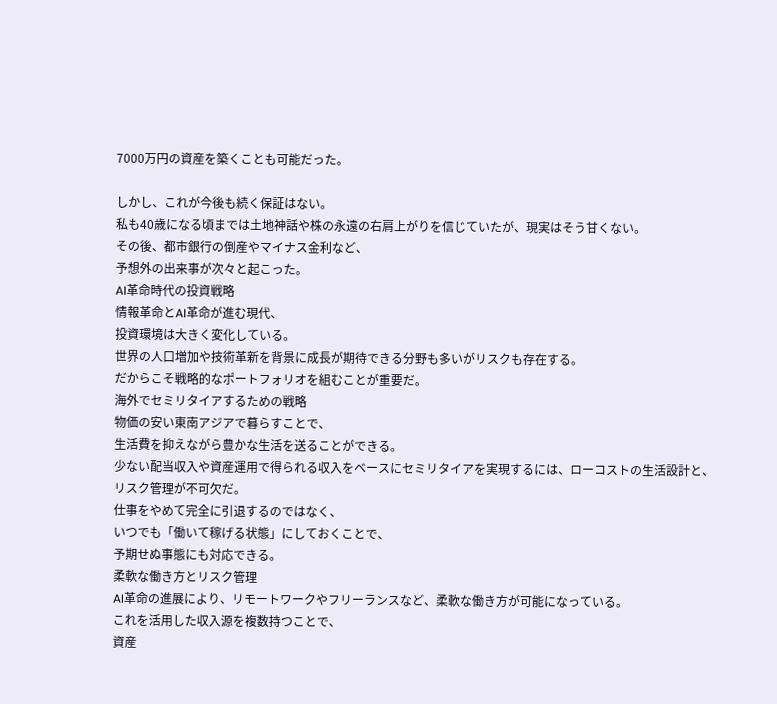7000万円の資産を築くことも可能だった。

しかし、これが今後も続く保証はない。
私も40歳になる頃までは土地神話や株の永遠の右肩上がりを信じていたが、現実はそう甘くない。
その後、都市銀行の倒産やマイナス金利など、
予想外の出来事が次々と起こった。
AI革命時代の投資戦略
情報革命とAI革命が進む現代、
投資環境は大きく変化している。
世界の人口増加や技術革新を背景に成長が期待できる分野も多いがリスクも存在する。
だからこそ戦略的なポートフォリオを組むことが重要だ。
海外でセミリタイアするための戦略
物価の安い東南アジアで暮らすことで、
生活費を抑えながら豊かな生活を送ることができる。
少ない配当収入や資産運用で得られる収入をベースにセミリタイアを実現するには、ローコストの生活設計と、
リスク管理が不可欠だ。
仕事をやめて完全に引退するのではなく、
いつでも「働いて稼げる状態」にしておくことで、
予期せぬ事態にも対応できる。
柔軟な働き方とリスク管理
AI革命の進展により、リモートワークやフリーランスなど、柔軟な働き方が可能になっている。
これを活用した収入源を複数持つことで、
資産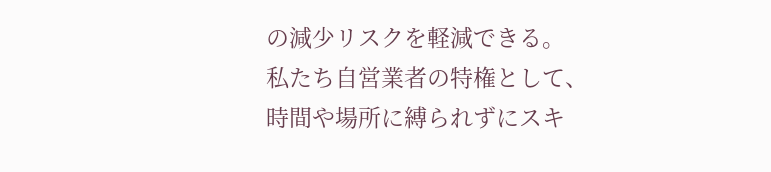の減少リスクを軽減できる。
私たち自営業者の特権として、
時間や場所に縛られずにスキ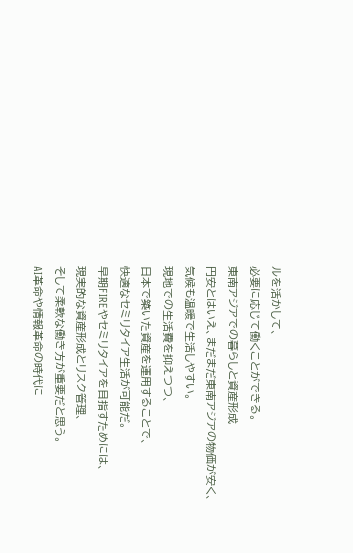ルを活かして、
必要に応じて働くことができる。
東南アジアでの暮らしと資産形成
円安とはいえ、まだまだ東南アジアの物価が安く、
気候も温暖で生活しやすい。
現地での生活費を抑えつつ、
日本で築いた資産を運用することで、
快適なセミリタイア生活が可能だ。
早期FIREやセミリタイアを目指すためには、
現実的な資産形成とリスク管理、
そして柔軟な働き方が重要だと思う。
AI革命や情報革命の時代に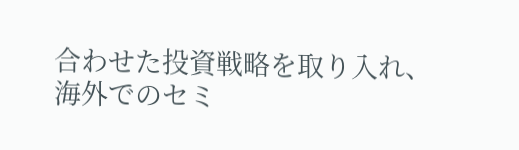合わせた投資戦略を取り入れ、
海外でのセミ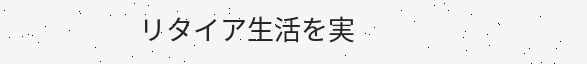リタイア生活を実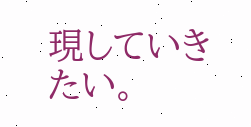現していきたい。